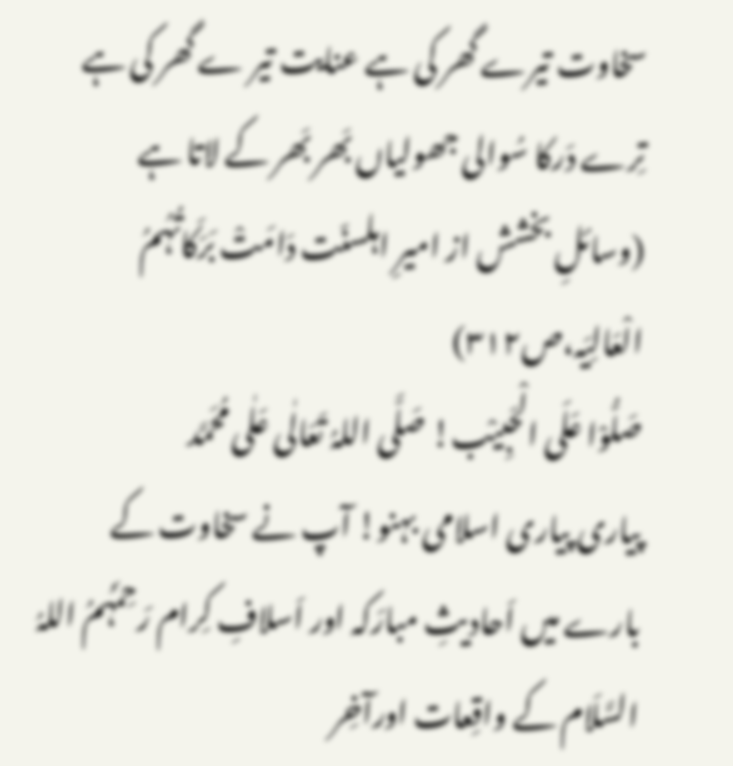سخاوت تیرے گھر کی ہے عنایت تیر ے گھر کی ہے
تِرے دَرکا سُوالی جھولیاں بَھر بَھر کے لاتا ہے
(وسائلِ بخشش از امیرِ اہلسنّت دَامَتْ بَرَکَاتُہُمُ الْعَالِیَہ،ص۳۱۲)
صَلُّوْا عَلَی الْحَبِیْب! صَلَّی اللہُ تَعَالٰی عَلٰی مُحَمَّد
پیاری پیاری اسلامی بہنو! آپ نے سخاوت کے بارے میں اَحادیثِ مبارَکہ اور اَسلافِ کِرام رَحِمَہُمُ اللہُ السَّلَام کے واقِعات اورآخِر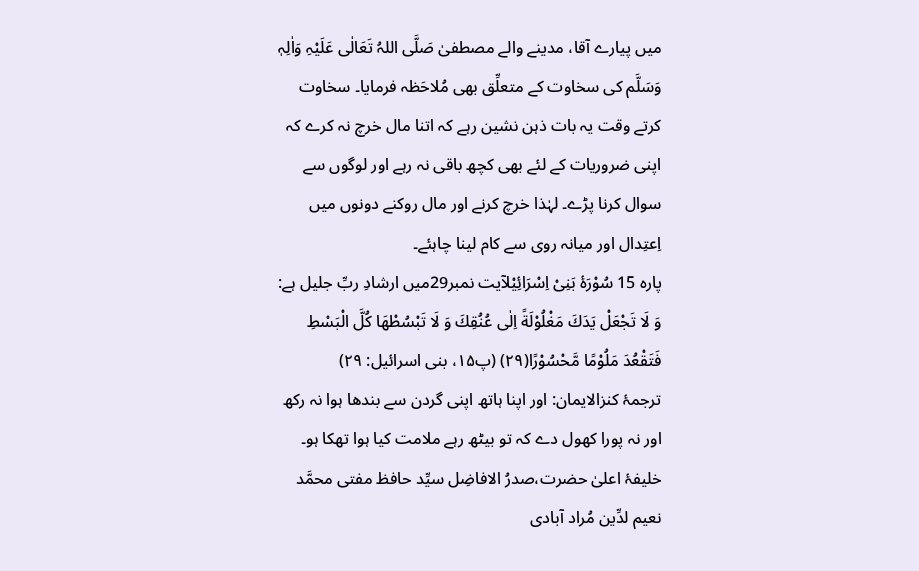میں پیارے آقا، مدینے والے مصطفیٰ صَلَّی اللہُ تَعَالٰی عَلَیْہِ وَاٰلِہٖ وَسَلَّم کی سخاوت کے متعلِّق بھی مُلاحَظہ فرمایا۔ سخاوت کرتے وقت یہ بات ذہن نشین رہے کہ اتنا مال خرچ نہ کرے کہ اپنی ضروریات کے لئے بھی کچھ باقی نہ رہے اور لوگوں سے سوال کرنا پڑے۔ لہٰذا خرچ کرنے اور مال روکنے دونوں میں اِعتِدال اور میانہ روی سے کام لینا چاہئے۔
پارہ 15 سُوْرَۂ بَنِیْ اِسْرَائِیْلآیت نمبر29میں ارشادِ ربِّ جلیل ہے:
وَ لَا تَجْعَلْ یَدَكَ مَغْلُوْلَةً اِلٰى عُنُقِكَ وَ لَا تَبْسُطْهَا كُلَّ الْبَسْطِ فَتَقْعُدَ مَلُوْمًا مَّحْسُوْرًا(۲۹) (پ۱۵، بنی اسرائیل: ۲۹)
ترجمۂ کنزالایمان: اور اپنا ہاتھ اپنی گردن سے بندھا ہوا نہ رکھ اور نہ پورا کھول دے کہ تو بیٹھ رہے ملامت کیا ہوا تھکا ہو۔
خلیفۂ اعلیٰ حضرت،صدرُ الافاضِل سیِّد حافظ مفتی محمَّد نعیم لدِّین مُراد آبادی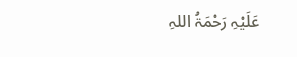عَلَیْہِ رَحْمَۃُ اللہِ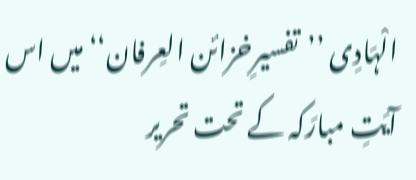الْہَادِی ’’تفسیرِخزائن العِرفان‘‘ میں اس آیَتِ مبارَکہ کے تحت تحریر